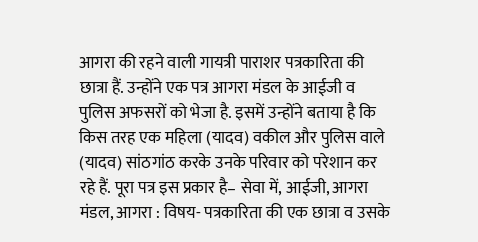आगरा की रहने वाली गायत्री पाराशर पत्रकारिता की छात्रा हैं. उन्होंने एक पत्र आगरा मंडल के आईजी व पुलिस अफसरों को भेजा है. इसमें उन्होंने बताया है कि किस तरह एक महिला (यादव) वकील और पुलिस वाले (यादव) सांठगांठ करके उनके परिवार को परेशान कर रहे हैं. पूरा पत्र इस प्रकार है– सेवा में, आईजी, आगरा मंडल, आगरा : विषय- पत्रकारिता की एक छात्रा व उसके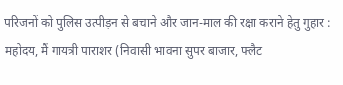परिजनों को पुलिस उत्पीड़न से बचाने और जान-माल की रक्षा कराने हेतु गुहार : महोदय, मैं गायत्री पाराशर (निवासी भावना सुपर बाजार, फ्लैट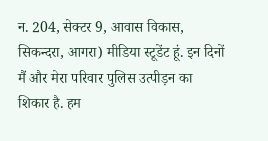न. 204, सेक्टर 9, आवास विकास, सिकन्दरा, आगरा) मीडिया स्टूडेंट हूं. इन दिनों मैं और मेरा परिवार पुलिस उत्पीड़न का शिकार है. हम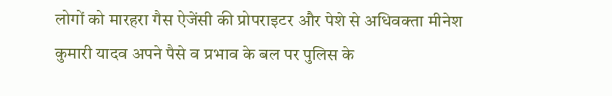लोगों को मारहरा गैस ऐजेंसी की प्रोपराइटर और पेशे से अधिवक्ता मीनेश कुमारी यादव अपने पैसे व प्रभाव के बल पर पुलिस के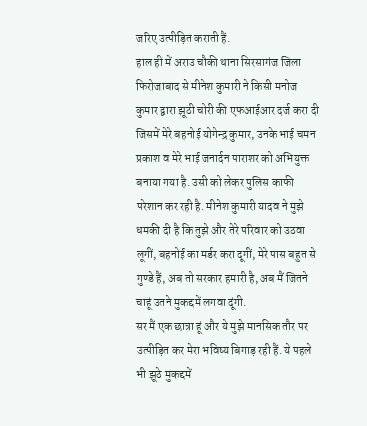जरिए उत्पीड़ित कराती हैं.
हाल ही में अराउ चौकी थाना सिरसागंज जिला फिरोजाबाद से मीनेश कुमारी ने किसी मनोज कुमार द्वारा झूठी चोरी की एफआईआर दर्ज करा दी जिसमें मेरे बहनोई योगेन्द्र कुमार, उनके भाई चमन प्रकाश व मेरे भाई जनार्दन पाराशर को अभियुक्त बनाया गया है. उसी को लेकर पुलिस काफी परेशान कर रही है. मीनेश कुमारी यादव ने मुझे धमकी दी है कि तुझे और तेरे परिवार को उठवा लूगीं, बहनोई का मर्डर करा दूगीं, मेरे पास बहुत से गुण्डे हैं, अब तो सरकार हमारी है, अब मैं जितने चाहूं उतने मुकद्दमें लगवा दूंगी.
सर मैं एक छात्रा हूं और ये मुझे मानसिक तौर पर उत्पीड़ित कर मेरा भविष्य बिगाड़ रही हैं. ये पहले भी झूठे मुकद्दमें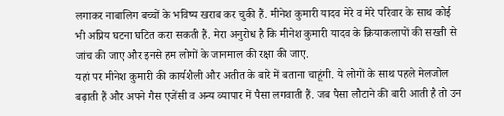लगाकर नाबालिग बच्चों के भविष्य खराब कर चुकी हैं. मीनेश कुमारी यादव मेरे व मेरे परिवार के साथ कोई भी अप्रिय घटना घटित करा सकती हैं. मेरा अनुरोध है कि मीनेश कुमारी यादव के क्रियाकलापों की सख्ती से जांच की जाए और इनसे हम लोगों के जानमाल की रक्षा की जाए.
यहां पर मीनेश कुमारी की कार्यशैली और अतीत के बारे में बताना चाहूंगी. ये लोगों के साथ पहले मेलजोल बढ़ाती हैं और अपने गैस एजेंसी व अन्य व्यापार में पैसा लगवाती हैं. जब पैसा लौटाने की बारी आती है तो उन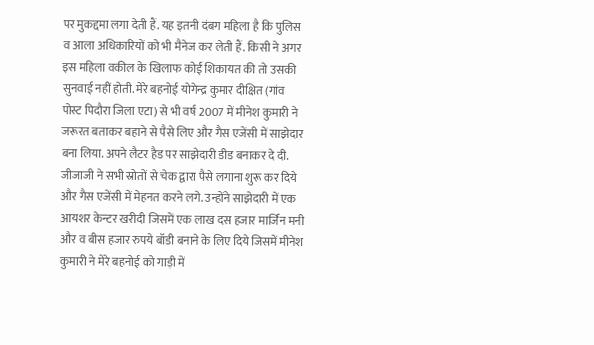पर मुकद्दमा लगा देती हैं. यह इतनी दंबग महिला है कि पुलिस व आला अधिकारियों को भी मैनेज कर लेती हैं. किसी ने अगर इस महिला वकील के खिलाफ कोई शिकायत की तो उसकी सुनवाई नहीं होती. मेरे बहनोई योगेन्द्र कुमार दीक्षित (गांव पोस्ट पिदौरा जिला एटा) से भी वर्ष 2007 में मीनेश कुमारी ने जरूरत बताकर बहाने से पैसे लिए और गैस एजेंसी में साझेदार बना लिया. अपने लैटर हैड पर साझेदारी डीड बनाकर दे दी. जीजाजी ने सभी स्रोतों से चेक द्वारा पैसे लगाना शुरू कर दिये और गैस एजेंसी में मेहनत करने लगे. उन्होंने साझेदारी में एक आयशर केन्टर खरीदी जिसमें एक लाख दस हजार मार्जिन मनी और व बीस हजार रुपये बॉडी बनाने के लिए दिये जिसमें मीनेश कुमारी ने मेरे बहनोई को गाड़ी में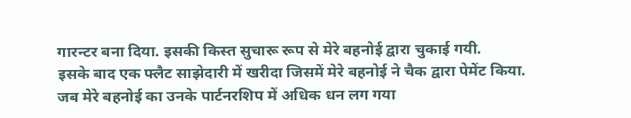गारन्टर बना दिया. इसकी किस्त सुचारू रूप से मेरे बहनोई द्वारा चुकाई गयी.
इसके बाद एक फ्लैट साझेदारी में खरीदा जिसमें मेरे बहनोई ने चैक द्वारा पेमेंट किया. जब मेरे बहनोई का उनके पार्टनरशिप में अधिक धन लग गया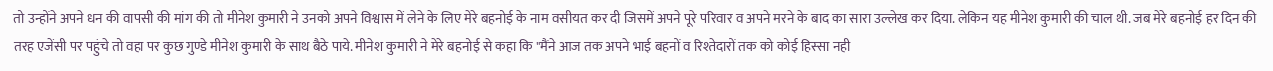तो उन्होंने अपने धन की वापसी की मांग की तो मीनेश कुमारी ने उनको अपने विश्वास में लेने के लिए मेरे बहनोई के नाम वसीयत कर दी जिसमें अपने पूरे परिवार व अपने मरने के बाद का सारा उल्लेख कर दिया. लेकिन यह मीनेश कुमारी की चाल थी. जब मेरे बहनोई हर दिन की तरह एजेंसी पर पहुंचे तो वहा पर कुछ गुण्डे मीनेश कुमारी के साथ बैठे पाये. मीनेश कुमारी ने मेरे बहनोई से कहा कि "मैंने आज तक अपने भाई बहनों व रिश्तेदारों तक को कोई हिस्सा नही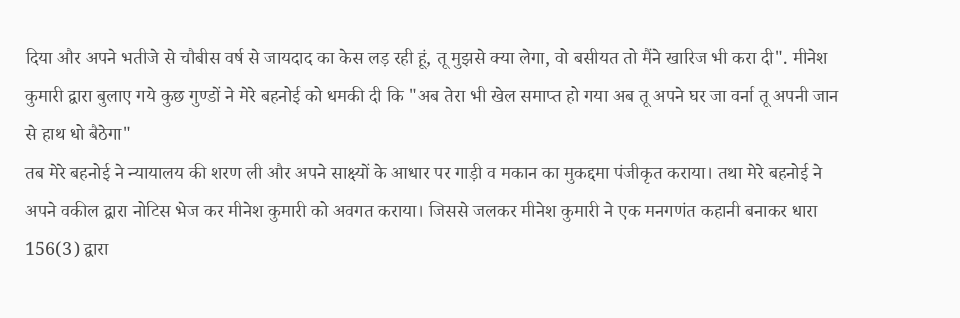दिया और अपने भतीजे से चौबीस वर्ष से जायदाद का केस लड़ रही हूं, तू मुझसे क्या लेगा, वो बसीयत तो मैंने खारिज भी करा दी". मीनेश कुमारी द्वारा बुलाए गये कुछ गुण्डों ने मेरे बहनोई को धमकी दी कि "अब तेरा भी खेल समाप्त हो गया अब तू अपने घर जा वर्ना तू अपनी जान से हाथ धो बैठेगा"
तब मेरे बहनोई ने न्यायालय की शरण ली और अपने साक्ष्यों के आधार पर गाड़ी व मकान का मुकद्दमा पंजीकृत कराया। तथा मेरे बहनोई ने अपने वकील द्वारा नोटिस भेज कर मीनेश कुमारी को अवगत कराया। जिससे जलकर मीनेश कुमारी ने एक मनगणंत कहानी बनाकर धारा 156(3) द्वारा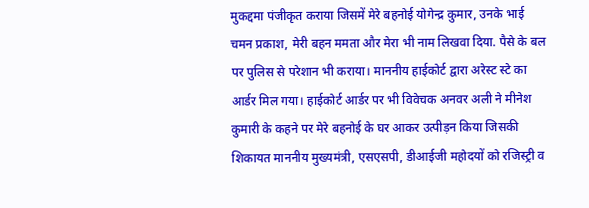मुकद्दमा पंजीकृत कराया जिसमें मेरे बहनोई योगेन्द्र कुमार, उनके भाई चमन प्रकाश, मेरी बहन ममता और मेरा भी नाम लिखवा दिया. पैसे के बल पर पुलिस से परेशान भी कराया। माननीय हाईकोर्ट द्वारा अरेस्ट स्टे का आर्डर मिल गया। हाईकोर्ट आर्डर पर भी विवेचक अनवर अली ने मीनेश कुमारी के कहने पर मेरे बहनोई के घर आकर उत्पीड़न किया जिसकी शिकायत माननीय मुख्यमंत्री, एसएसपी, डीआईजी महोदयों को रजिस्ट्री व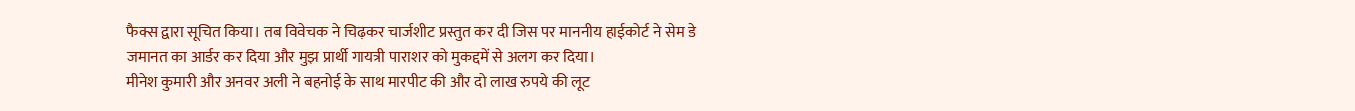फैक्स द्वारा सूचित किया। तब विवेचक ने चिढ़कर चार्जशीट प्रस्तुत कर दी जिस पर माननीय हाईकोर्ट ने सेम डे जमानत का आर्डर कर दिया और मुझ प्रार्थी गायत्री पाराशर को मुकद्दमें से अलग कर दिया।
मीनेश कुमारी और अनवर अली ने बहनोई के साथ मारपीट की और दो लाख रुपये की लूट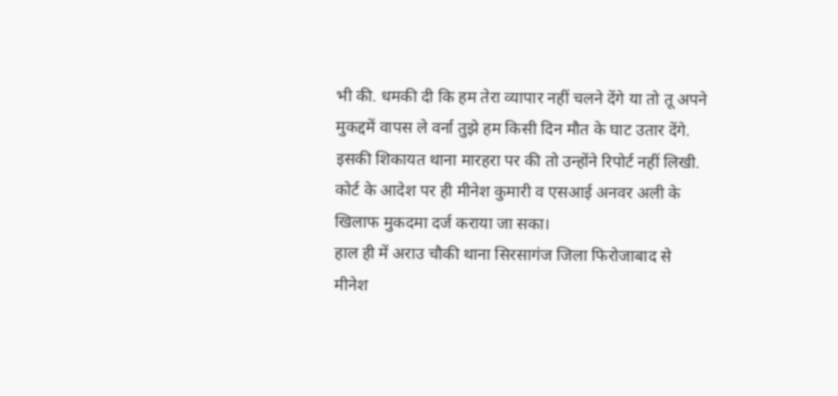भी की. धमकी दी कि हम तेरा व्यापार नहीं चलने देंगे या तो तू अपने मुकद्दमें वापस ले वर्ना तुझे हम किसी दिन मौत के घाट उतार देंगे. इसकी शिकायत थाना मारहरा पर की तो उन्होंने रिपोर्ट नहीं लिखी. कोर्ट के आदेश पर ही मीनेश कुमारी व एसआई अनवर अली के खिलाफ मुकदमा दर्ज कराया जा सका।
हाल ही में अराउ चौकी थाना सिरसागंज जिला फिरोजाबाद से मीनेश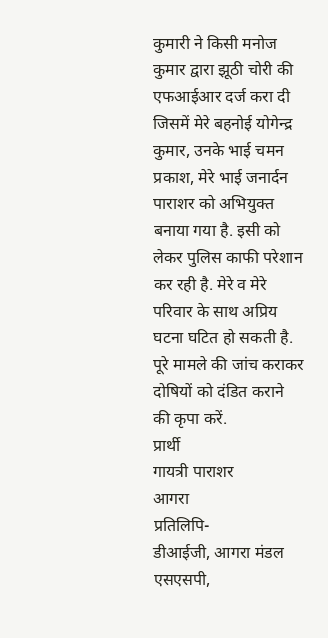कुमारी ने किसी मनोज कुमार द्वारा झूठी चोरी की एफआईआर दर्ज करा दी जिसमें मेरे बहनोई योगेन्द्र कुमार, उनके भाई चमन प्रकाश, मेरे भाई जनार्दन पाराशर को अभियुक्त बनाया गया है. इसी को लेकर पुलिस काफी परेशान कर रही है. मेरे व मेरे परिवार के साथ अप्रिय घटना घटित हो सकती है. पूरे मामले की जांच कराकर दोषियों को दंडित कराने की कृपा करें.
प्रार्थी
गायत्री पाराशर
आगरा
प्रतिलिपि-
डीआईजी, आगरा मंडल
एसएसपी,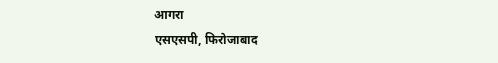आगरा
एसएसपी, फिरोजाबाद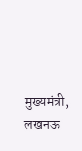मुख्यमंत्री, लखनऊ